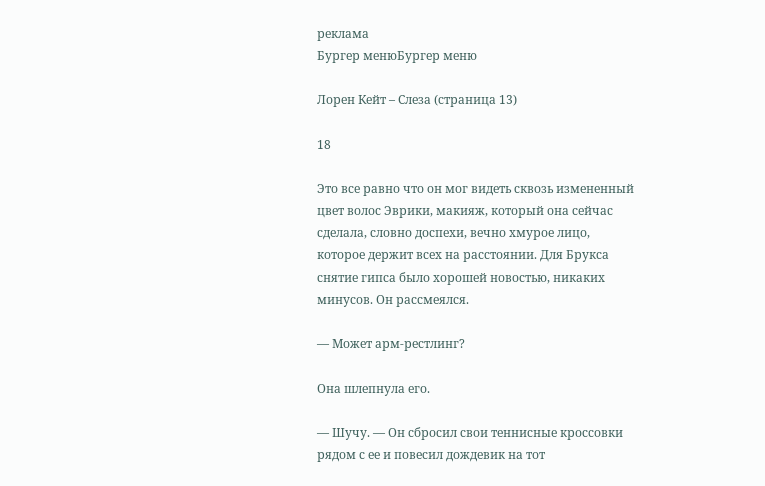реклама
Бургер менюБургер меню

Лорен Кейт – Слеза (страница 13)

18

Это все равно что он мог видеть сквозь измененный цвет волос Эврики, макияж, который она сейчас сделала, словно доспехи, вечно хмурое лицо, которое держит всех на расстоянии. Для Брукса снятие гипса было хорошей новостью, никаких минусов. Он рассмеялся.

— Может арм-рестлинг?

Она шлепнула его.

— Шучу. — Он сбросил свои теннисные кроссовки рядом с ее и повесил дождевик на тот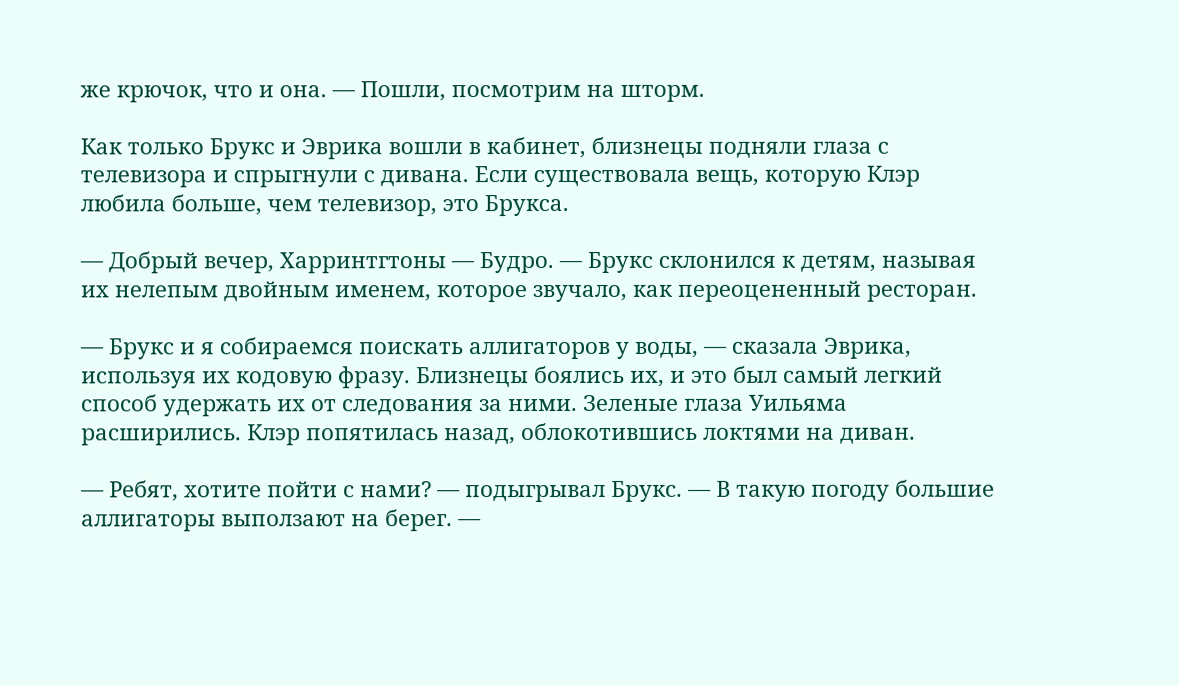же крючок, что и она. — Пошли, посмотрим на шторм.

Как только Брукс и Эврика вошли в кабинет, близнецы подняли глаза с телевизора и спрыгнули с дивана. Если существовала вещь, которую Клэр любила больше, чем телевизор, это Брукса.

— Добрый вечер, Харринтгтоны — Будро. — Брукс склонился к детям, называя их нелепым двойным именем, которое звучало, как переоцененный ресторан.

— Брукс и я собираемся поискать аллигаторов у воды, — сказала Эврика, используя их кодовую фразу. Близнецы боялись их, и это был самый легкий способ удержать их от следования за ними. Зеленые глаза Уильяма расширились. Клэр попятилась назад, облокотившись локтями на диван.

— Ребят, хотите пойти с нами? — подыгрывал Брукс. — В такую погоду большие аллигаторы выползают на берег. —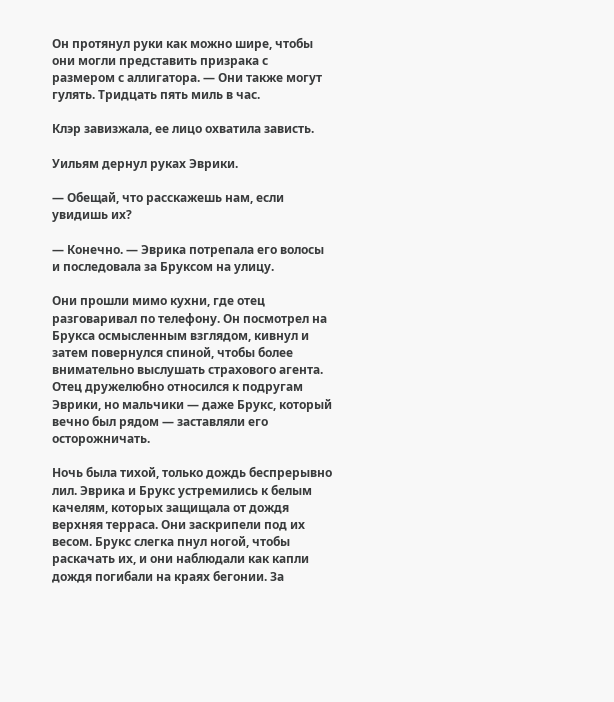Он протянул руки как можно шире, чтобы они могли представить призрака с размером с аллигатора. — Они также могут гулять. Тридцать пять миль в час.

Клэр завизжала, ее лицо охватила зависть.

Уильям дернул руках Эврики.

— Обещай, что расскажешь нам, если увидишь их?

— Конечно. — Эврика потрепала его волосы и последовала за Бруксом на улицу.

Они прошли мимо кухни, где отец разговаривал по телефону. Он посмотрел на Брукса осмысленным взглядом, кивнул и затем повернулся спиной, чтобы более внимательно выслушать страхового агента. Отец дружелюбно относился к подругам Эврики, но мальчики — даже Брукс, который вечно был рядом — заставляли его осторожничать.

Ночь была тихой, только дождь беспрерывно лил. Эврика и Брукс устремились к белым качелям, которых защищала от дождя верхняя терраса. Они заскрипели под их весом. Брукс слегка пнул ногой, чтобы раскачать их, и они наблюдали как капли дождя погибали на краях бегонии. За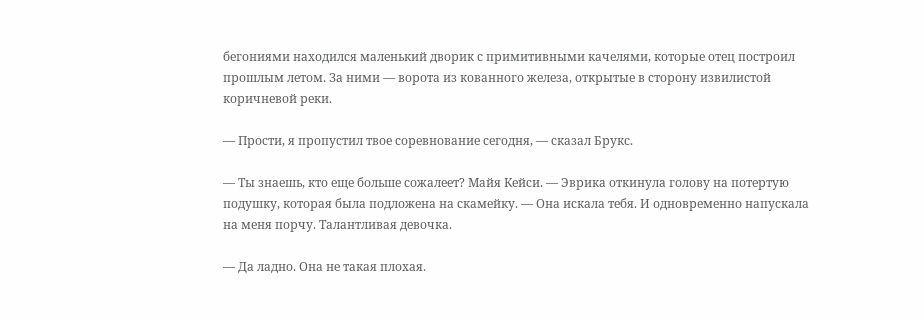бегониями находился маленький дворик с примитивными качелями, которые отец построил прошлым летом. За ними — ворота из кованного железа, открытые в сторону извилистой коричневой реки.

— Прости, я пропустил твое соревнование сегодня, — сказал Брукс.

— Ты знаешь, кто еще больше сожалеет? Майя Кейси. — Эврика откинула голову на потертую подушку, которая была подложена на скамейку. — Она искала тебя. И одновременно напускала на меня порчу. Талантливая девочка.

— Да ладно. Она не такая плохая.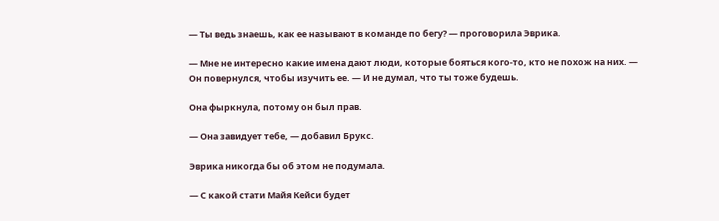— Ты ведь знаешь, как ее называют в команде по бегу? — проговорила Эврика.

— Мне не интересно какие имена дают люди, которые бояться кого-то, кто не похож на них. — Он повернулся, чтобы изучить ее. — И не думал, что ты тоже будешь.

Она фыркнула, потому он был прав.

— Она завидует тебе, — добавил Брукс.

Эврика никогда бы об этом не подумала.

— С какой стати Майя Кейси будет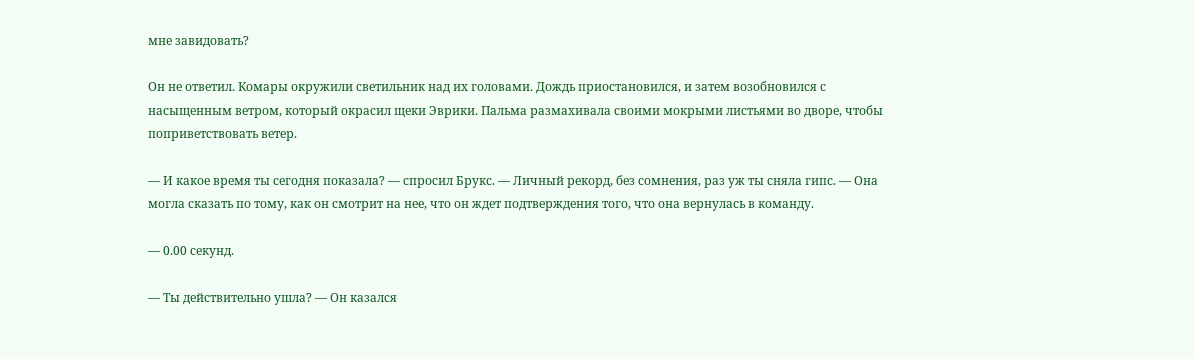мне завидовать?

Он не ответил. Комары окружили светильник над их головами. Дождь приостановился, и затем возобновился с насыщенным ветром, который окрасил щеки Эврики. Пальма размахивала своими мокрыми листьями во дворе, чтобы поприветствовать ветер.

— И какое время ты сегодня показала? — спросил Брукс. — Личный рекорд, без сомнения, раз уж ты сняла гипс. — Она могла сказать по тому, как он смотрит на нее, что он ждет подтверждения того, что она вернулась в команду.

— 0.00 секунд.

— Ты действительно ушла? — Он казался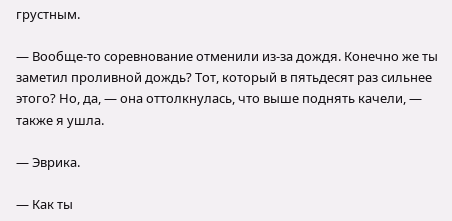грустным.

— Вообще-то соревнование отменили из-за дождя. Конечно же ты заметил проливной дождь? Тот, который в пятьдесят раз сильнее этого? Но, да, — она оттолкнулась, что выше поднять качели, — также я ушла.

— Эврика.

— Как ты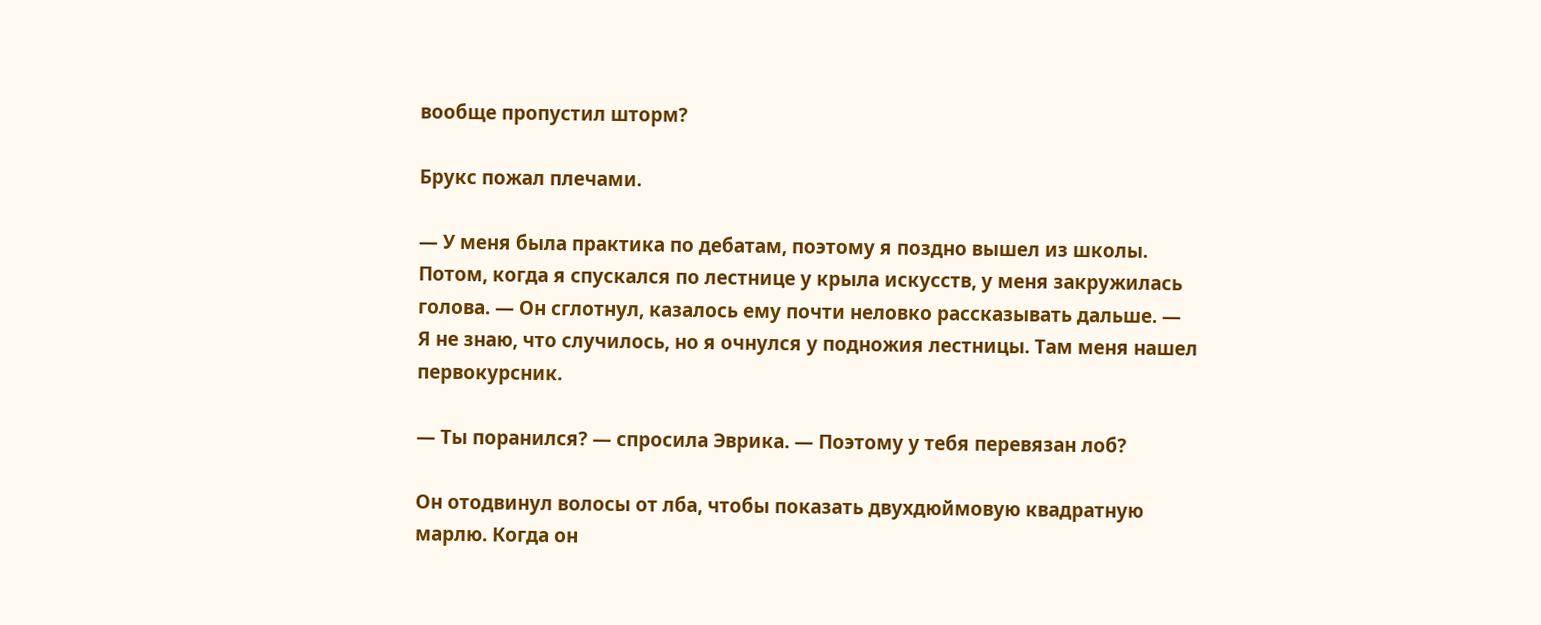вообще пропустил шторм?

Брукс пожал плечами.

— У меня была практика по дебатам, поэтому я поздно вышел из школы. Потом, когда я спускался по лестнице у крыла искусств, у меня закружилась голова. — Он сглотнул, казалось ему почти неловко рассказывать дальше. — Я не знаю, что случилось, но я очнулся у подножия лестницы. Там меня нашел первокурсник.

— Ты поранился? — спросила Эврика. — Поэтому у тебя перевязан лоб?

Он отодвинул волосы от лба, чтобы показать двухдюймовую квадратную марлю. Когда он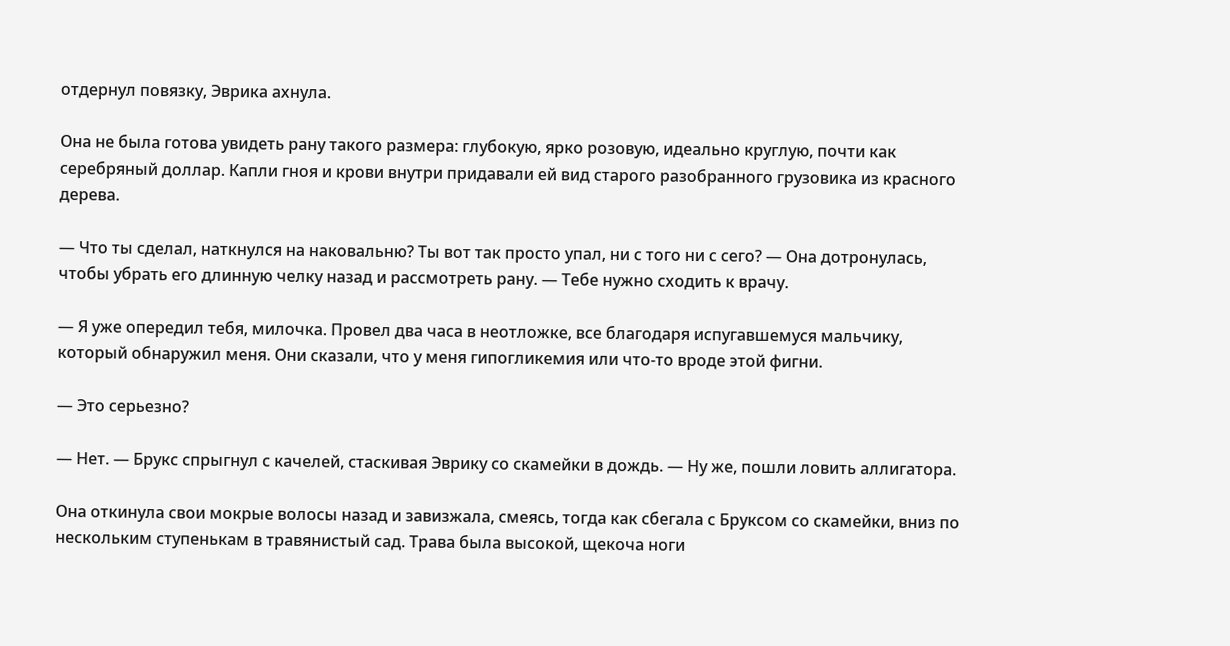отдернул повязку, Эврика ахнула.

Она не была готова увидеть рану такого размера: глубокую, ярко розовую, идеально круглую, почти как серебряный доллар. Капли гноя и крови внутри придавали ей вид старого разобранного грузовика из красного дерева.

— Что ты сделал, наткнулся на наковальню? Ты вот так просто упал, ни с того ни с сего? — Она дотронулась, чтобы убрать его длинную челку назад и рассмотреть рану. — Тебе нужно сходить к врачу.

— Я уже опередил тебя, милочка. Провел два часа в неотложке, все благодаря испугавшемуся мальчику, который обнаружил меня. Они сказали, что у меня гипогликемия или что-то вроде этой фигни.

— Это серьезно?

— Нет. — Брукс спрыгнул с качелей, стаскивая Эврику со скамейки в дождь. — Ну же, пошли ловить аллигатора.

Она откинула свои мокрые волосы назад и завизжала, смеясь, тогда как сбегала с Бруксом со скамейки, вниз по нескольким ступенькам в травянистый сад. Трава была высокой, щекоча ноги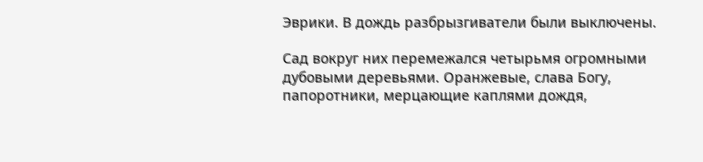Эврики. В дождь разбрызгиватели были выключены.

Сад вокруг них перемежался четырьмя огромными дубовыми деревьями. Оранжевые, слава Богу, папоротники, мерцающие каплями дождя,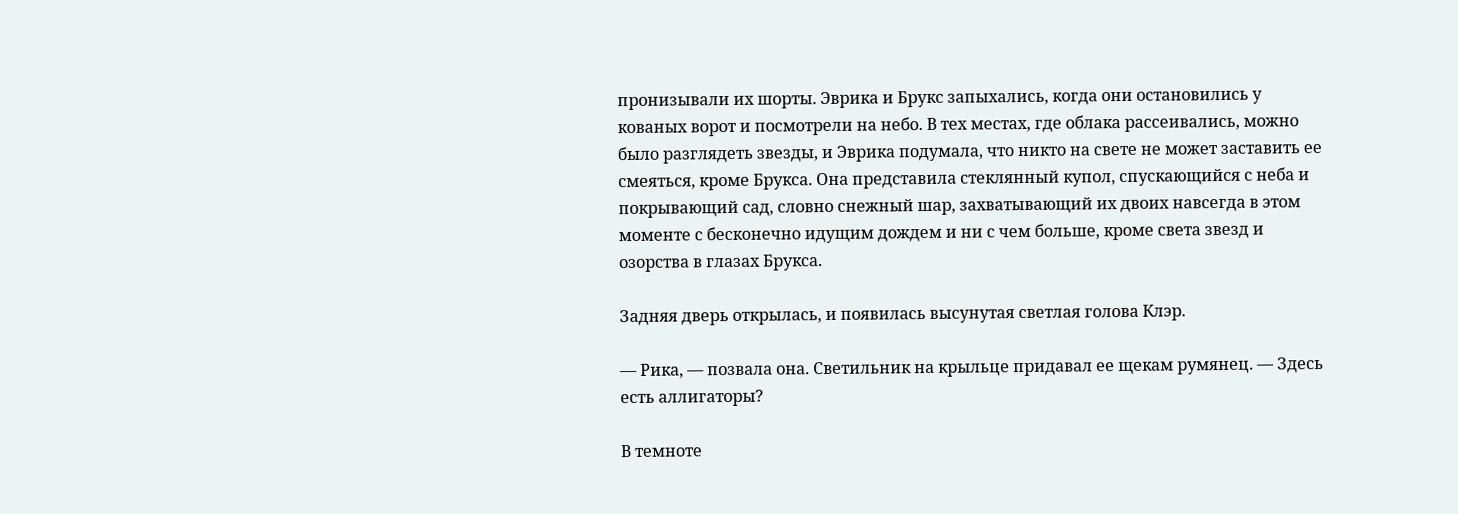пронизывали их шорты. Эврика и Брукс запыхались, когда они остановились у кованых ворот и посмотрели на небо. В тех местах, где облака рассеивались, можно было разглядеть звезды, и Эврика подумала, что никто на свете не может заставить ее смеяться, кроме Брукса. Она представила стеклянный купол, спускающийся с неба и покрывающий сад, словно снежный шар, захватывающий их двоих навсегда в этом моменте с бесконечно идущим дождем и ни с чем больше, кроме света звезд и озорства в глазах Брукса.

Задняя дверь открылась, и появилась высунутая светлая голова Клэр.

— Рика, — позвала она. Светильник на крыльце придавал ее щекам румянец. — Здесь есть аллигаторы?

В темноте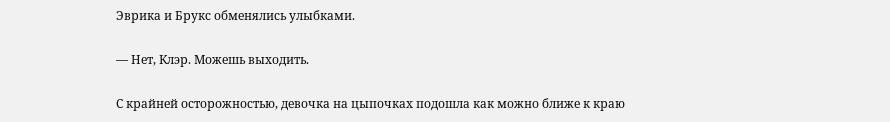Эврика и Брукс обменялись улыбками.

— Нет, Клэр. Можешь выходить.

С крайней осторожностью, девочка на цыпочках подошла как можно ближе к краю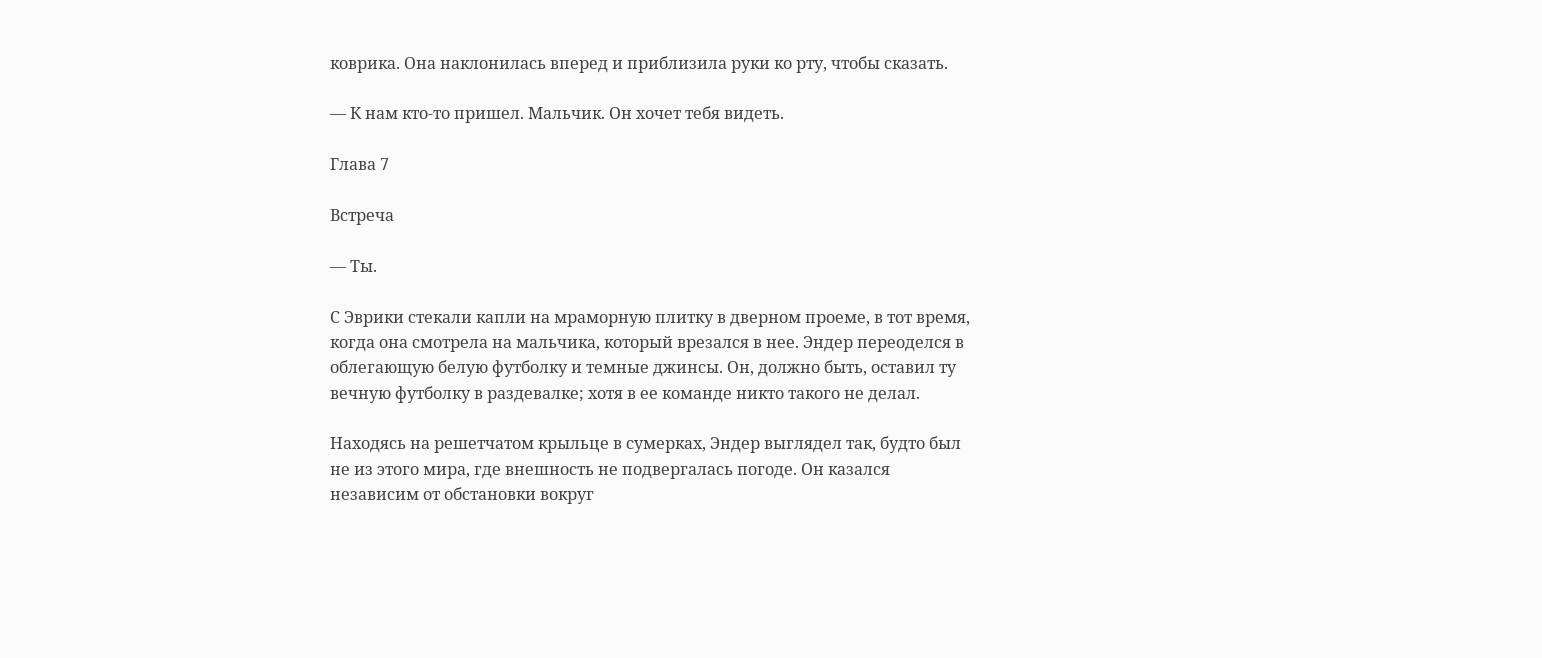коврика. Она наклонилась вперед и приблизила руки ко рту, чтобы сказать.

— К нам кто-то пришел. Мальчик. Он хочет тебя видеть.

Глава 7

Встреча

— Ты.

С Эврики стекали капли на мраморную плитку в дверном проеме, в тот время, когда она смотрела на мальчика, который врезался в нее. Эндер переоделся в облегающую белую футболку и темные джинсы. Он, должно быть, оставил ту вечную футболку в раздевалке; хотя в ее команде никто такого не делал.

Находясь на решетчатом крыльце в сумерках, Эндер выглядел так, будто был не из этого мира, где внешность не подвергалась погоде. Он казался независим от обстановки вокруг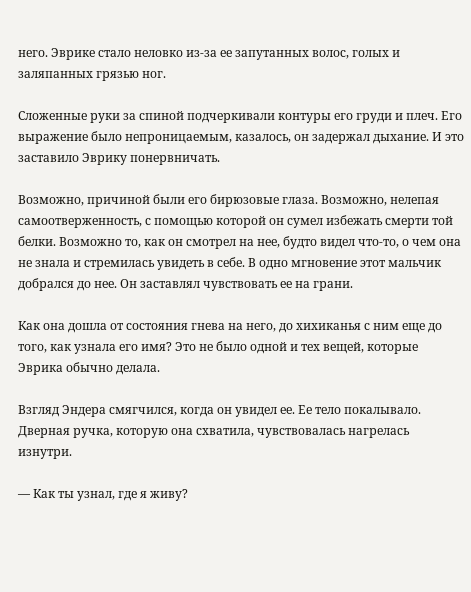него. Эврике стало неловко из-за ее запутанных волос, голых и заляпанных грязью ног.

Сложенные руки за спиной подчеркивали контуры его груди и плеч. Его выражение было непроницаемым, казалось, он задержал дыхание. И это заставило Эврику понервничать.

Возможно, причиной были его бирюзовые глаза. Возможно, нелепая самоотверженность, с помощью которой он сумел избежать смерти той белки. Возможно то, как он смотрел на нее, будто видел что-то, о чем она не знала и стремилась увидеть в себе. В одно мгновение этот мальчик добрался до нее. Он заставлял чувствовать ее на грани.

Как она дошла от состояния гнева на него, до хихиканья с ним еще до того, как узнала его имя? Это не было одной и тех вещей, которые Эврика обычно делала.

Взгляд Эндера смягчился, когда он увидел ее. Ее тело покалывало. Дверная ручка, которую она схватила, чувствовалась нагрелась изнутри.

— Как ты узнал, где я живу?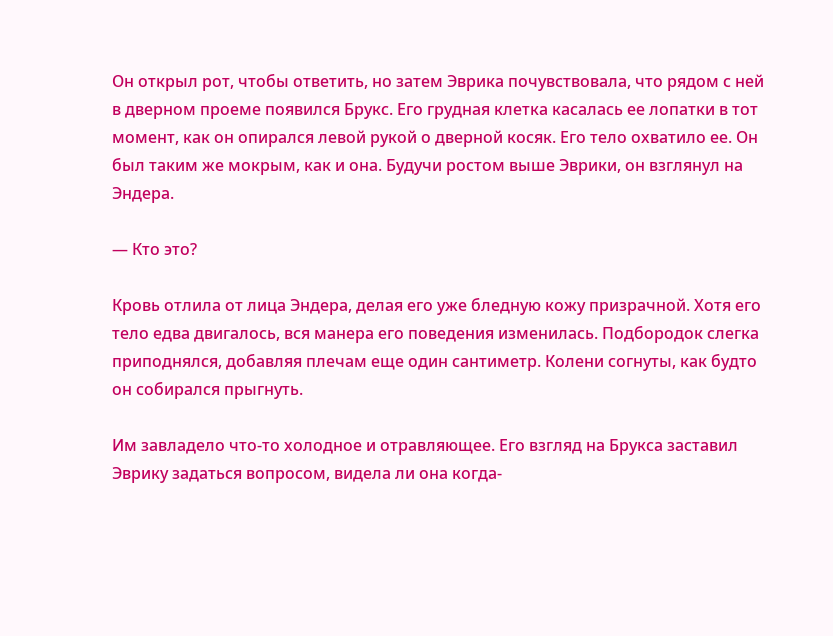Он открыл рот, чтобы ответить, но затем Эврика почувствовала, что рядом с ней в дверном проеме появился Брукс. Его грудная клетка касалась ее лопатки в тот момент, как он опирался левой рукой о дверной косяк. Его тело охватило ее. Он был таким же мокрым, как и она. Будучи ростом выше Эврики, он взглянул на Эндера.

— Кто это?

Кровь отлила от лица Эндера, делая его уже бледную кожу призрачной. Хотя его тело едва двигалось, вся манера его поведения изменилась. Подбородок слегка приподнялся, добавляя плечам еще один сантиметр. Колени согнуты, как будто он собирался прыгнуть.

Им завладело что-то холодное и отравляющее. Его взгляд на Брукса заставил Эврику задаться вопросом, видела ли она когда-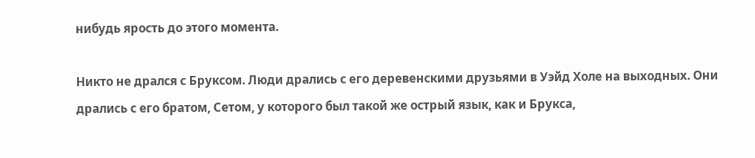нибудь ярость до этого момента.

Никто не дрался с Бруксом. Люди дрались с его деревенскими друзьями в Уэйд Холе на выходных. Они дрались с его братом, Сетом, у которого был такой же острый язык, как и Брукса,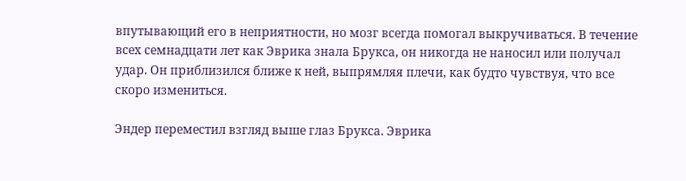впутывающий его в неприятности, но мозг всегда помогал выкручиваться. В течение всех семнадцати лет как Эврика знала Брукса, он никогда не наносил или получал удар. Он приблизился ближе к ней, выпрямляя плечи, как будто чувствуя, что все скоро измениться.

Эндер переместил взгляд выше глаз Брукса. Эврика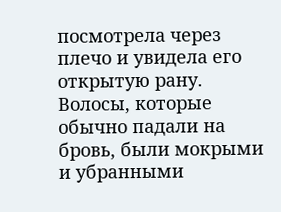посмотрела через плечо и увидела его открытую рану. Волосы, которые обычно падали на бровь, были мокрыми и убранными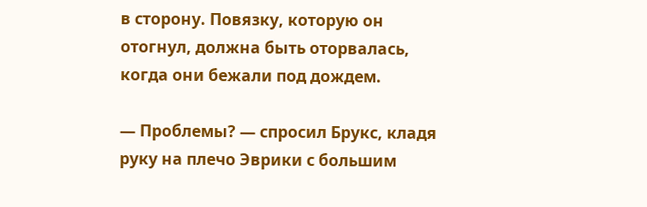в сторону. Повязку, которую он отогнул, должна быть оторвалась, когда они бежали под дождем.

— Проблемы? — спросил Брукс, кладя руку на плечо Эврики с большим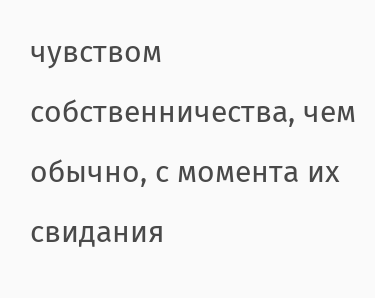чувством собственничества, чем обычно, с момента их свидания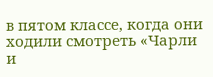в пятом классе, когда они ходили смотреть «Чарли и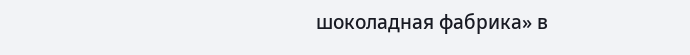шоколадная фабрика» в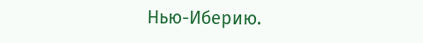Нью-Иберию.